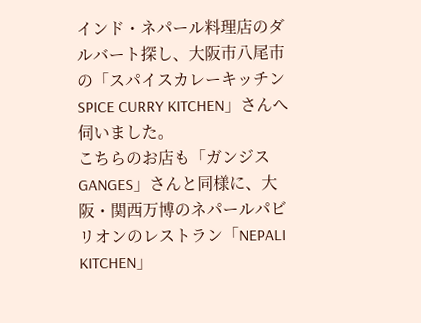インド・ネパール料理店のダルバート探し、大阪市八尾市の「スパイスカレーキッチン SPICE CURRY KITCHEN」さんへ伺いました。
こちらのお店も「ガンジス GANGES」さんと同様に、大阪・関西万博のネパールパビリオンのレストラン「NEPALI KITCHEN」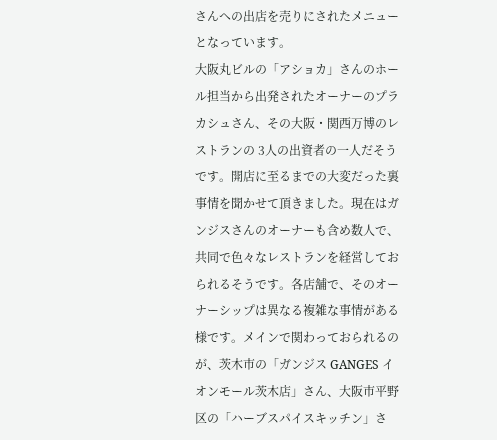さんへの出店を売りにされたメニューとなっています。
大阪丸ビルの「アショカ」さんのホール担当から出発されたオーナーのプラカシュさん、その大阪・関西万博のレストランの 3人の出資者の一人だそうです。開店に至るまでの大変だった裏事情を聞かせて頂きました。現在はガンジスさんのオーナーも含め数人で、共同で色々なレストランを経営しておられるそうです。各店舗で、そのオーナーシップは異なる複雑な事情がある様です。メインで関わっておられるのが、茨木市の「ガンジス GANGES イオンモール茨木店」さん、大阪市平野区の「ハーブスパイスキッチン」さ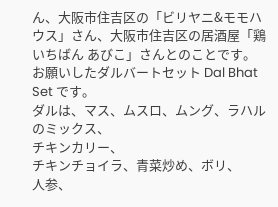ん、大阪市住吉区の「ビリヤニ&モモハウス」さん、大阪市住吉区の居酒屋「鶏いちばん あびこ」さんとのことです。
お願いしたダルバートセット Dal Bhat Set です。
ダルは、マス、ムスロ、ムング、ラハルのミックス、
チキンカリー、
チキンチョイラ、青菜炒め、ボリ、
人参、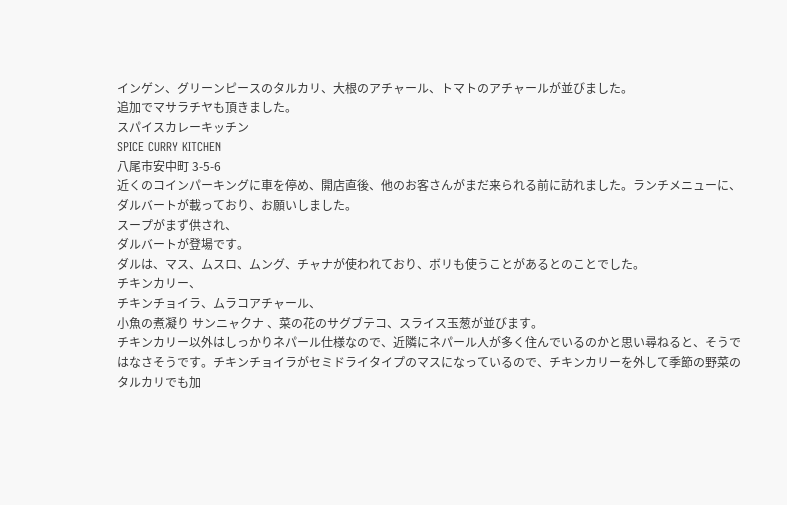インゲン、グリーンピースのタルカリ、大根のアチャール、トマトのアチャールが並びました。
追加でマサラチヤも頂きました。
スパイスカレーキッチン
SPICE CURRY KITCHEN
八尾市安中町 3-5-6
近くのコインパーキングに車を停め、開店直後、他のお客さんがまだ来られる前に訪れました。ランチメニューに、
ダルバートが載っており、お願いしました。
スープがまず供され、
ダルバートが登場です。
ダルは、マス、ムスロ、ムング、チャナが使われており、ボリも使うことがあるとのことでした。
チキンカリー、
チキンチョイラ、ムラコアチャール、
小魚の煮凝り サンニャクナ 、菜の花のサグブテコ、スライス玉葱が並びます。
チキンカリー以外はしっかりネパール仕様なので、近隣にネパール人が多く住んでいるのかと思い尋ねると、そうではなさそうです。チキンチョイラがセミドライタイプのマスになっているので、チキンカリーを外して季節の野菜のタルカリでも加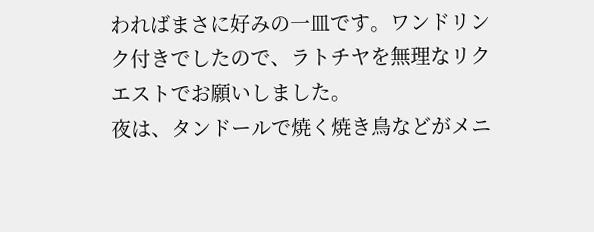わればまさに好みの一皿です。ワンドリンク付きでしたので、ラトチヤを無理なリクエストでお願いしました。
夜は、タンドールで焼く焼き鳥などがメニ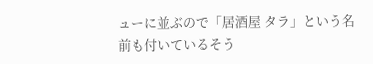ューに並ぶので「居酒屋 タラ」という名前も付いているそう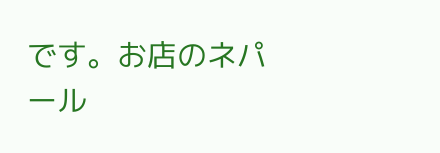です。お店のネパール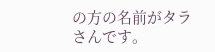の方の名前がタラさんです。